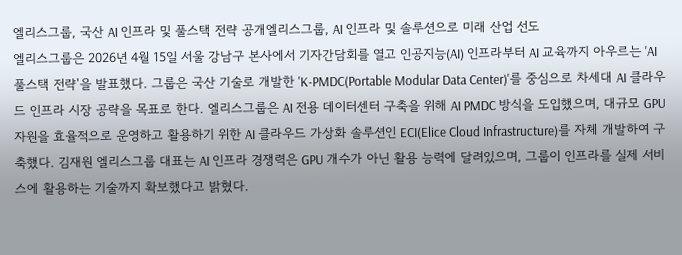엘리스그룹, 국산 AI 인프라 및 풀스택 전략 공개엘리스그룹, AI 인프라 및 솔루션으로 미래 산업 선도
엘리스그룹은 2026년 4월 15일 서울 강남구 본사에서 기자간담회를 열고 인공지능(AI) 인프라부터 AI 교육까지 아우르는 'AI 풀스택 전략'을 발표했다. 그룹은 국산 기술로 개발한 'K-PMDC(Portable Modular Data Center)'를 중심으로 차세대 AI 클라우드 인프라 시장 공략을 목표로 한다. 엘리스그룹은 AI 전용 데이터센터 구축을 위해 AI PMDC 방식을 도입했으며, 대규모 GPU 자원을 효율적으로 운영하고 활용하기 위한 AI 클라우드 가상화 솔루션인 ECI(Elice Cloud Infrastructure)를 자체 개발하여 구축했다. 김재원 엘리스그룹 대표는 AI 인프라 경쟁력은 GPU 개수가 아닌 활용 능력에 달려있으며, 그룹이 인프라를 실제 서비스에 활용하는 기술까지 확보했다고 밝혔다.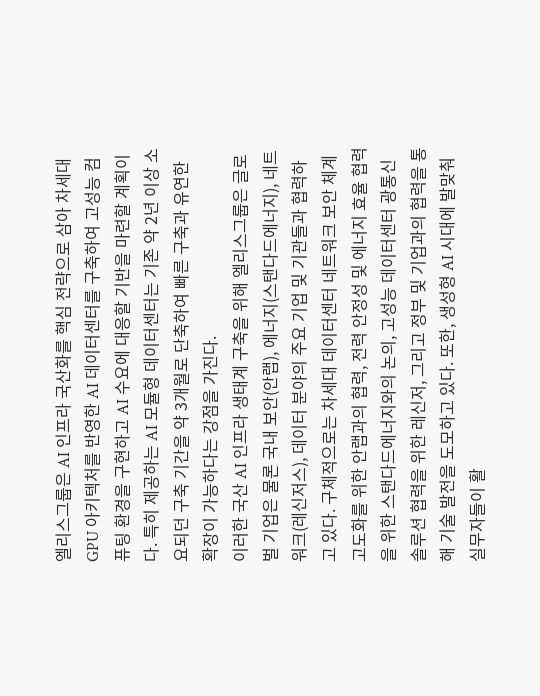엘리스그룹은 AI 인프라 국산화를 핵심 전략으로 삼아 차세대 GPU 아키텍처를 반영한 AI 데이터센터를 구축하여 고성능 컴퓨팅 환경을 구현하고 AI 수요에 대응할 기반을 마련할 계획이다. 특히 제공하는 AI 모듈형 데이터센터는 기존 약 2년 이상 소요되던 구축 기간을 약 3개월로 단축하여 빠른 구축과 유연한 확장이 가능하다는 강점을 가진다.
이러한 국산 AI 인프라 생태계 구축을 위해 엘리스그룹은 글로벌 기업은 물론 국내 보안(안랩), 에너지(스탠다드에너지), 네트워크(레신저스), 데이터 분야의 주요 기업 및 기관들과 협력하고 있다. 구체적으로는 차세대 데이터센터 네트워크 보안 체계 고도화를 위한 안랩과의 협력, 전력 안정성 및 에너지 효율 협력을 위한 스탠다드에너지와의 논의, 고성능 데이터센터 광통신 솔루션 협력을 위한 레신저, 그리고 정부 및 기업과의 협력을 통해 기술 발전을 도모하고 있다. 또한, 생성형 AI 시대에 발맞춰 실무자들이 활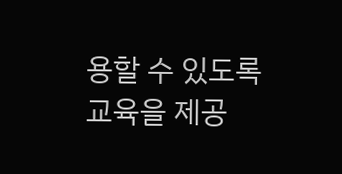용할 수 있도록 교육을 제공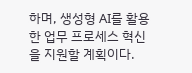하며, 생성형 AI를 활용한 업무 프로세스 혁신을 지원할 계획이다.